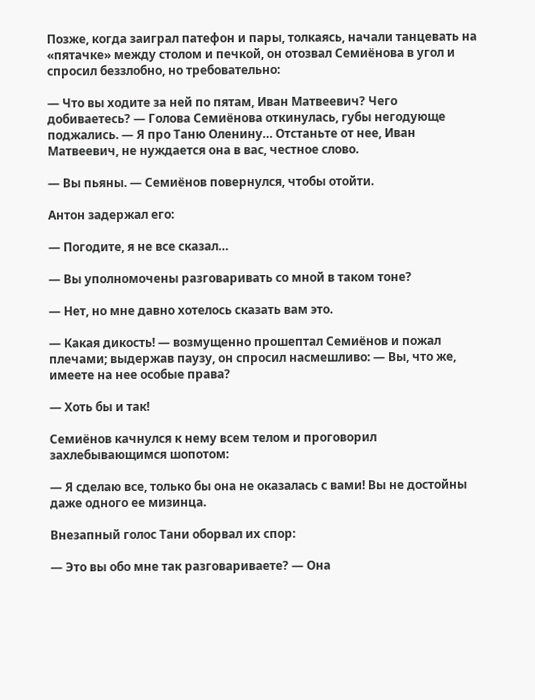Позже, когда заиграл патефон и пары, толкаясь, начали танцевать на «пятачке» между столом и печкой, он отозвал Семиёнова в угол и спросил беззлобно, но требовательно:

— Что вы ходите за ней по пятам, Иван Матвеевич? Чего добиваетесь? — Голова Семиёнова откинулась, губы негодующе поджались. — Я про Таню Оленину… Отстаньте от нее, Иван Матвеевич, не нуждается она в вас, честное слово.

— Вы пьяны. — Семиёнов повернулся, чтобы отойти.

Антон задержал его:

— Погодите, я не все сказал…

— Вы уполномочены разговаривать со мной в таком тоне?

— Нет, но мне давно хотелось сказать вам это.

— Какая дикость! — возмущенно прошептал Семиёнов и пожал плечами; выдержав паузу, он спросил насмешливо: — Вы, что же, имеете на нее особые права?

— Хоть бы и так!

Семиёнов качнулся к нему всем телом и проговорил захлебывающимся шопотом:

— Я сделаю все, только бы она не оказалась с вами! Вы не достойны даже одного ее мизинца.

Внезапный голос Тани оборвал их спор:

— Это вы обо мне так разговариваете? — Она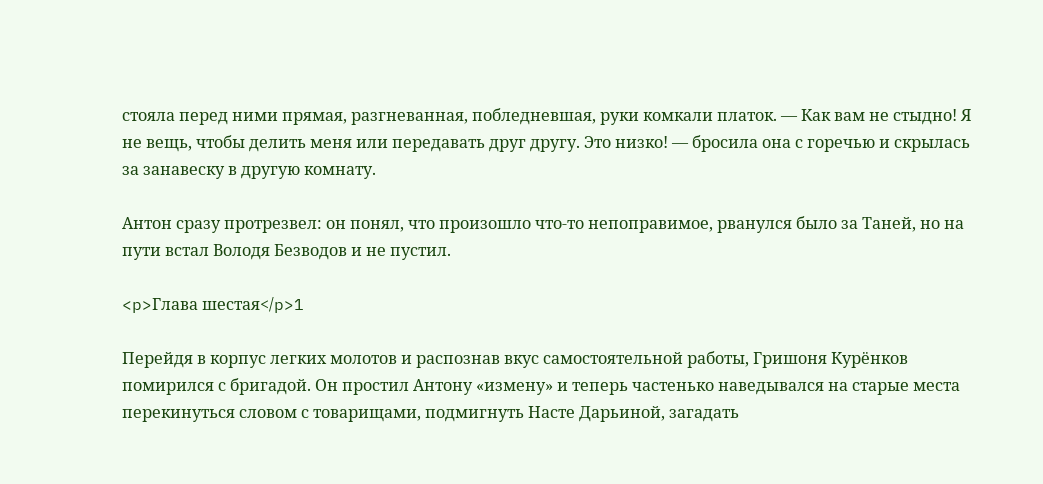стояла перед ними прямая, разгневанная, побледневшая, руки комкали платок. — Как вам не стыдно! Я не вещь, чтобы делить меня или передавать друг другу. Это низко! — бросила она с горечью и скрылась за занавеску в другую комнату.

Антон сразу протрезвел: он понял, что произошло что-то непоправимое, рванулся было за Таней, но на пути встал Володя Безводов и не пустил.

<p>Глава шестая</p>1

Перейдя в корпус легких молотов и распознав вкус самостоятельной работы, Гришоня Курёнков помирился с бригадой. Он простил Антону «измену» и теперь частенько наведывался на старые места перекинуться словом с товарищами, подмигнуть Насте Дарьиной, загадать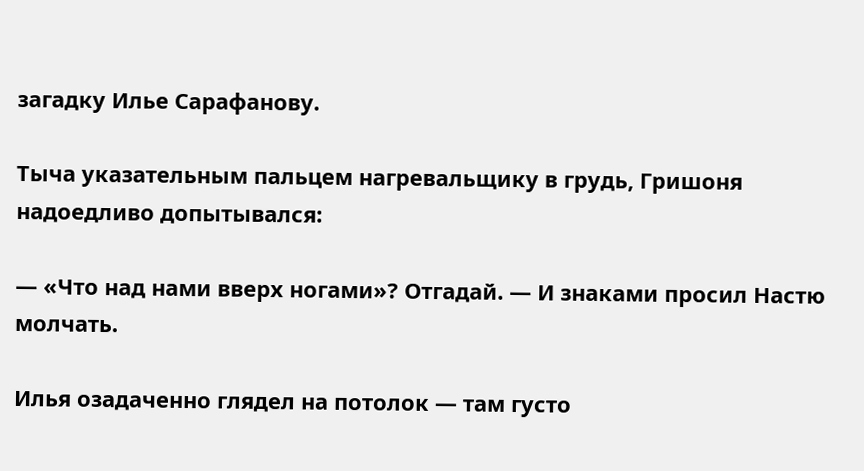загадку Илье Сарафанову.

Тыча указательным пальцем нагревальщику в грудь, Гришоня надоедливо допытывался:

— «Что над нами вверх ногами»? Отгадай. — И знаками просил Настю молчать.

Илья озадаченно глядел на потолок — там густо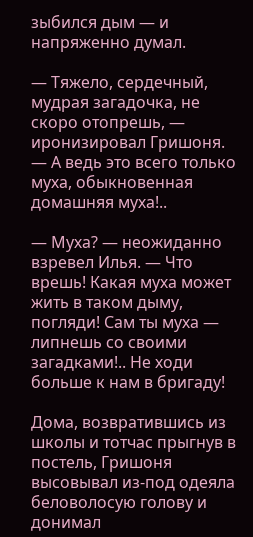зыбился дым — и напряженно думал.

— Тяжело, сердечный, мудрая загадочка, не скоро отопрешь, — иронизировал Гришоня. — А ведь это всего только муха, обыкновенная домашняя муха!..

— Муха? — неожиданно взревел Илья. — Что врешь! Какая муха может жить в таком дыму, погляди! Сам ты муха — липнешь со своими загадками!.. Не ходи больше к нам в бригаду!

Дома, возвратившись из школы и тотчас прыгнув в постель, Гришоня высовывал из-под одеяла беловолосую голову и донимал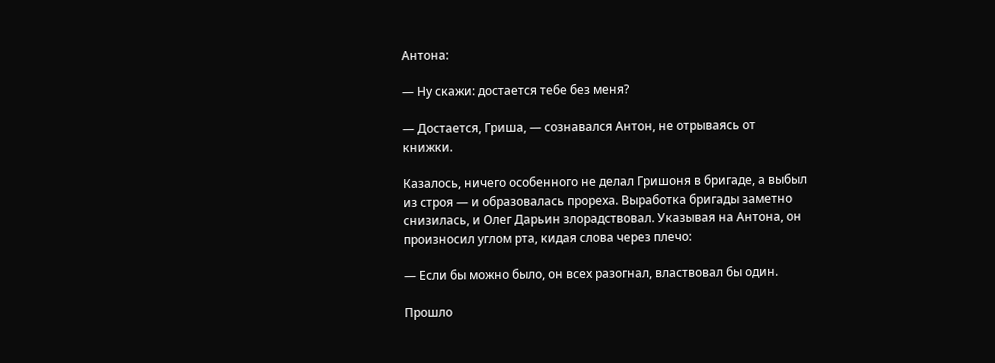Антона:

— Ну скажи: достается тебе без меня?

— Достается, Гриша, — сознавался Антон, не отрываясь от книжки.

Казалось, ничего особенного не делал Гришоня в бригаде, а выбыл из строя — и образовалась прореха. Выработка бригады заметно снизилась, и Олег Дарьин злорадствовал. Указывая на Антона, он произносил углом рта, кидая слова через плечо:

— Если бы можно было, он всех разогнал, властвовал бы один.

Прошло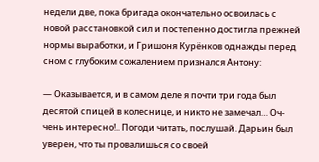недели две, пока бригада окончательно освоилась с новой расстановкой сил и постепенно достигла прежней нормы выработки, и Гришоня Курёнков однажды перед сном с глубоким сожалением признался Антону:

— Оказывается, и в самом деле я почти три года был десятой спицей в колеснице, и никто не замечал… Оч-чень интересно!.. Погоди читать, послушай. Дарьин был уверен, что ты провалишься со своей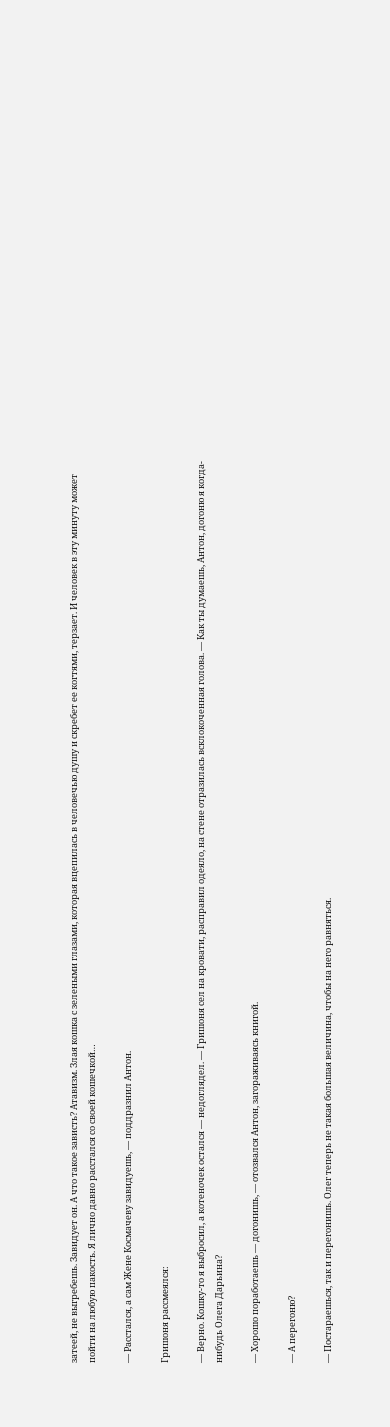затеей, не выгребешь. Завидует он. А что такое зависть? Атавизм. Злая кошка с зелеными глазами, которая вцепилась в человечью душу и скребет ее когтями, терзает. И человек в эту минуту может пойти на любую пакость. Я лично давно расстался со своей кошечкой…

— Расстался, а сам Жене Космачеву завидуешь, — поддразнил Антон.

Гришоня рассмеялся:

— Верно. Кошку-то я выбросил, а котеночек остался — недоглядел. — Гришоня сел на кровати, расправил одеяло, на стене отразилась всклокоченная голова. — Как ты думаешь, Антон, догоню я когда-нибудь Олега Дарьина?

— Хорошо поработаешь — догонишь, — отозвался Антон, загораживаясь книгой.

— А перегоню?

— Постараешься, так и перегонишь. Олег теперь не такая большая величина, чтобы на него равняться.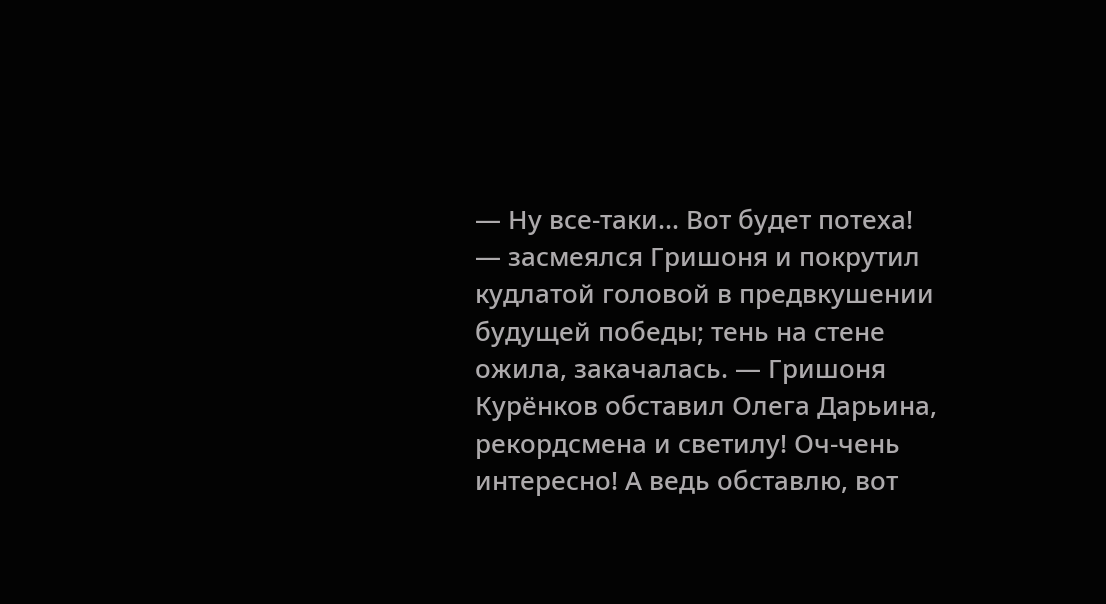— Ну все-таки… Вот будет потеха! — засмеялся Гришоня и покрутил кудлатой головой в предвкушении будущей победы; тень на стене ожила, закачалась. — Гришоня Курёнков обставил Олега Дарьина, рекордсмена и светилу! Оч-чень интересно! А ведь обставлю, вот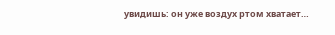увидишь: он уже воздух ртом хватает…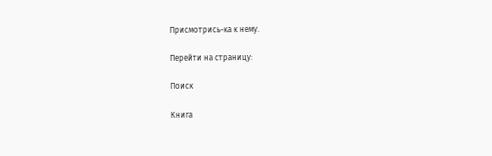Присмотрись-ка к нему.

Перейти на страницу:

Поиск

Книга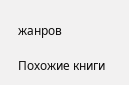жанров

Похожие книги